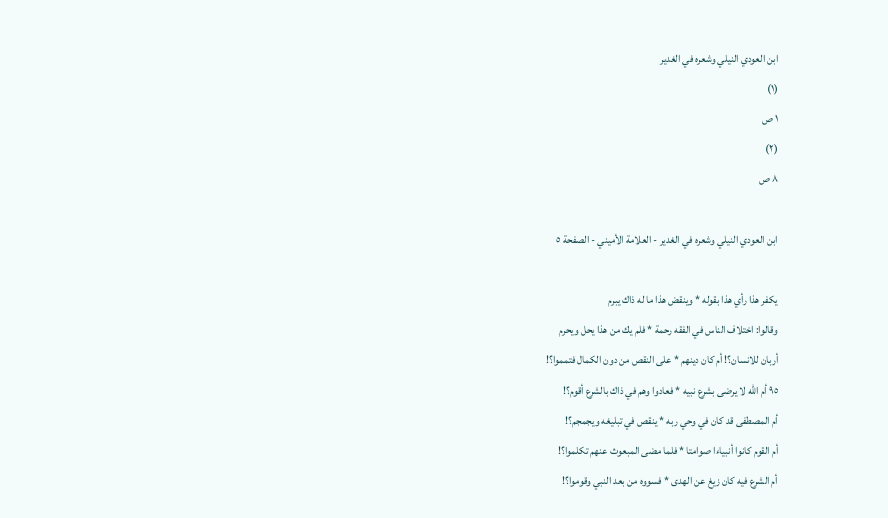ابن العودي النيلي وشعره في الغدير
(١)
١ ص
(٢)
٨ ص

ابن العودي النيلي وشعره في الغدير - العلامة الأميني - الصفحة ٥

يكفر هذا رأي هذا بقوله * وينقض هذا ما له ذاك يبرم
وقالوا: اختلاف الناس في الفقه رحمة * فلم يك من هذا يحل ويحرم
أربان للانسان؟! أم كان دينهم * على النقص من دون الكمال فتمموا؟!
٩٥ أم الله لا يرضى بشرع نبيه * فعادوا وهم في ذاك بالشرع أقوم؟!
أم المصطفى قد كان في وحي ربه * ينقص في تبليغه ويجمجم؟!
أم القوم كانوا أنبياءا صوامتا * فلما مضى المبعوث عنهم تكلموا؟!
أم الشرع فيه كان زيغ عن الهدى * فسووه من بعد النبي وقوموا؟!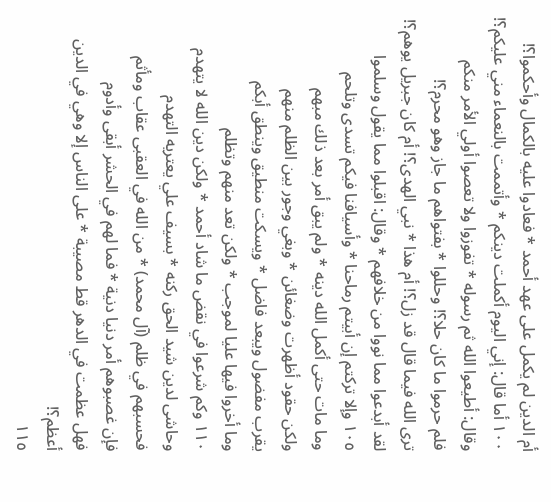أم الدين لم يكمل على عهد أحمد * فعادوا عليه بالكمال وأحكموا؟!
١٠٠ أما قال: إني اليوم أكملت دينكم * وأتممت بالنعماء مني عليكم؟!
وقال: أطيعوا الله ثم رسوله * تفوزوا ولا تعصوا أولي الأمر منكم
فلم حرموا ما كان حلا؟! وحللوا * بفتواهم ما جاز وهو محرم؟!
ترى الله فيما قال قد زل؟! أم هذا * نبي الهدى؟! أم كان جبريل يوهم؟!
لقد أبدعوا مما نووا من خلافهم * وقال: اقبلوا مما يقول وسلموا
١٠٥ وإلا تركتم إن أبيتم رماحنا * وأسيافنا فيكم تسدى وتلحم
وما مات حتى أكمل الله دينه * ولم يبق أمر بعد ذلك مبهم
ولكن حقود أظهرت وضغائن * وبغي وجور بين الظلم منهم
يقرب مفضول ويبعد فاضل * ويسكت منطيق وينطق أبكم
وما أخروا فيها عليا لموجب * ولكن تعد منهم وتظلم
١١٠ وكم شرعوا في نقض ما شاد أحمد * ولكن دين الله لا يتهدم
وحاشى لدين شيد الحق ركنه * بسيف علي يعتريه التهدم
فحسبهم في ظلم (آل محمد) * من الله في العقبى عقاب ومأثم
فإن غصبوهم أمر دنيا دنية * فما لهم في الحشر أبقى وأدوم
فهل عظمت في الدهر قط مصيبة * على الناس إلا وهي في الدين أعظم؟!
١١٥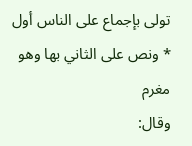تولى بإجماع على الناس أول * ونص على الثاني بها وهو مغرم
وقال: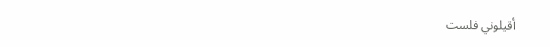أقيلوني فلست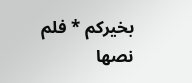بخيركم * فلم نصها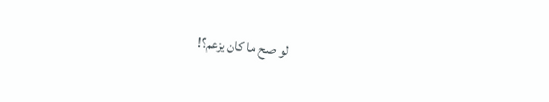لو صح ما كان يزعم؟!